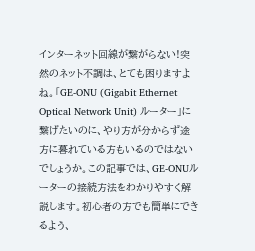インターネット回線が繋がらない!突然のネット不調は、とても困りますよね。「GE-ONU (Gigabit Ethernet Optical Network Unit) ルーター」に繋げたいのに、やり方が分からず途方に暮れている方もいるのではないでしょうか。この記事では、GE-ONUルーターの接続方法をわかりやすく解説します。初心者の方でも簡単にできるよう、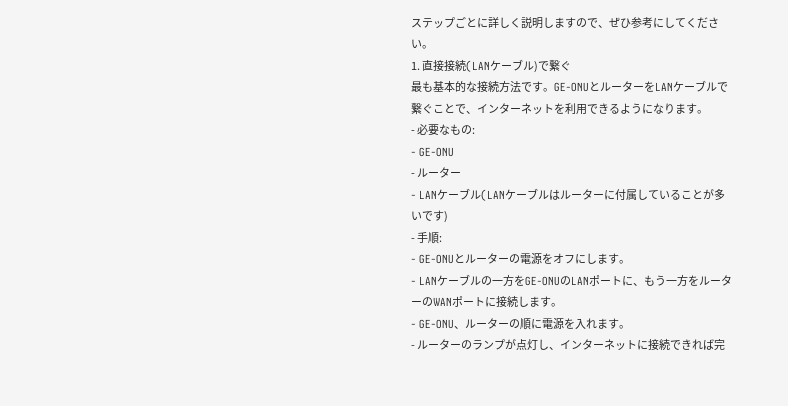ステップごとに詳しく説明しますので、ぜひ参考にしてください。
1. 直接接続(LANケーブル)で繋ぐ
最も基本的な接続方法です。GE-ONUとルーターをLANケーブルで繋ぐことで、インターネットを利用できるようになります。
- 必要なもの:
- GE-ONU
- ルーター
- LANケーブル(LANケーブルはルーターに付属していることが多いです)
- 手順:
- GE-ONUとルーターの電源をオフにします。
- LANケーブルの一方をGE-ONUのLANポートに、もう一方をルーターのWANポートに接続します。
- GE-ONU、ルーターの順に電源を入れます。
- ルーターのランプが点灯し、インターネットに接続できれば完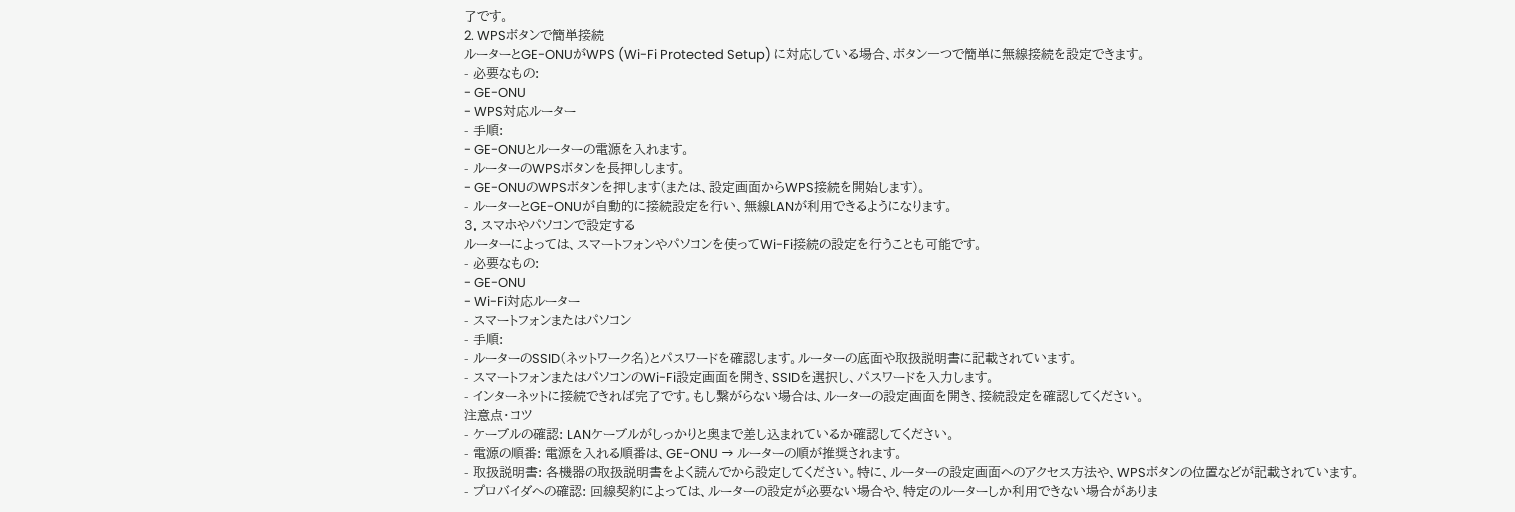了です。
2. WPSボタンで簡単接続
ルーターとGE-ONUがWPS (Wi-Fi Protected Setup) に対応している場合、ボタン一つで簡単に無線接続を設定できます。
- 必要なもの:
- GE-ONU
- WPS対応ルーター
- 手順:
- GE-ONUとルーターの電源を入れます。
- ルーターのWPSボタンを長押しします。
- GE-ONUのWPSボタンを押します(または、設定画面からWPS接続を開始します)。
- ルーターとGE-ONUが自動的に接続設定を行い、無線LANが利用できるようになります。
3. スマホやパソコンで設定する
ルーターによっては、スマートフォンやパソコンを使ってWi-Fi接続の設定を行うことも可能です。
- 必要なもの:
- GE-ONU
- Wi-Fi対応ルーター
- スマートフォンまたはパソコン
- 手順:
- ルーターのSSID(ネットワーク名)とパスワードを確認します。ルーターの底面や取扱説明書に記載されています。
- スマートフォンまたはパソコンのWi-Fi設定画面を開き、SSIDを選択し、パスワードを入力します。
- インターネットに接続できれば完了です。もし繋がらない場合は、ルーターの設定画面を開き、接続設定を確認してください。
注意点・コツ
- ケーブルの確認: LANケーブルがしっかりと奥まで差し込まれているか確認してください。
- 電源の順番: 電源を入れる順番は、GE-ONU → ルーターの順が推奨されます。
- 取扱説明書: 各機器の取扱説明書をよく読んでから設定してください。特に、ルーターの設定画面へのアクセス方法や、WPSボタンの位置などが記載されています。
- プロバイダへの確認: 回線契約によっては、ルーターの設定が必要ない場合や、特定のルーターしか利用できない場合がありま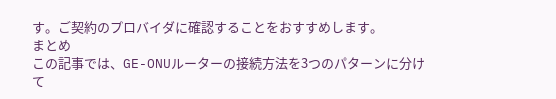す。ご契約のプロバイダに確認することをおすすめします。
まとめ
この記事では、GE-ONUルーターの接続方法を3つのパターンに分けて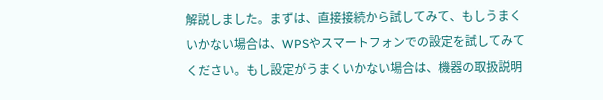解説しました。まずは、直接接続から試してみて、もしうまくいかない場合は、WPSやスマートフォンでの設定を試してみてください。もし設定がうまくいかない場合は、機器の取扱説明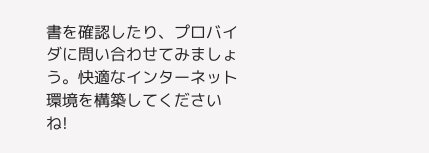書を確認したり、プロバイダに問い合わせてみましょう。快適なインターネット環境を構築してくださいね!